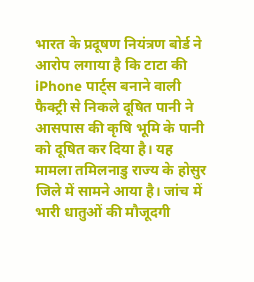भारत के प्रदूषण नियंत्रण बोर्ड ने आरोप लगाया है कि टाटा की iPhone पार्ट्स बनाने वाली फैक्ट्री से निकले दूषित पानी ने आसपास की कृषि भूमि के पानी को दूषित कर दिया है। यह मामला तमिलनाडु राज्य के होसुर जिले में सामने आया है। जांच में भारी धातुओं की मौजूदगी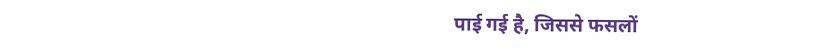पाई गई है, जिससे फसलों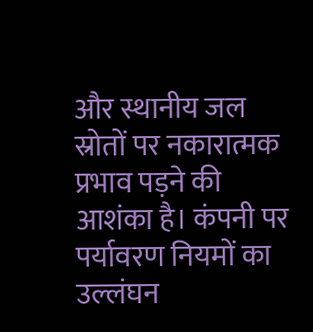और स्थानीय जल स्रोतों पर नकारात्मक प्रभाव पड़ने की आशंका है। कंपनी पर पर्यावरण नियमों का उल्लंघन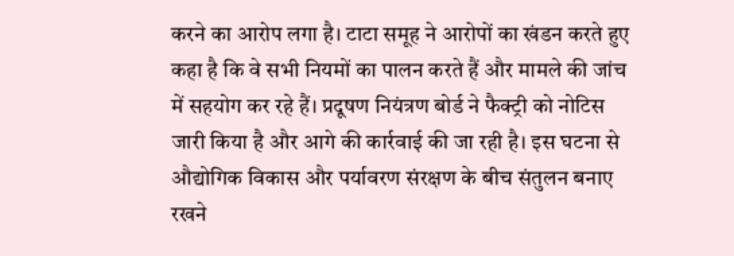करने का आरोप लगा है। टाटा समूह ने आरोपों का खंडन करते हुए कहा है कि वे सभी नियमों का पालन करते हैं और मामले की जांच में सहयोग कर रहे हैं। प्रदूषण नियंत्रण बोर्ड ने फैक्ट्री को नोटिस जारी किया है और आगे की कार्रवाई की जा रही है। इस घटना से औद्योगिक विकास और पर्यावरण संरक्षण के बीच संतुलन बनाए रखने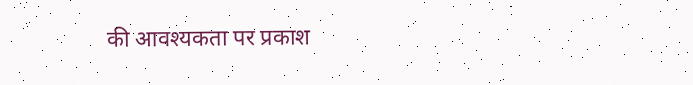की आवश्यकता पर प्रकाश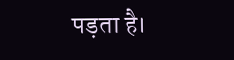पड़ता है।